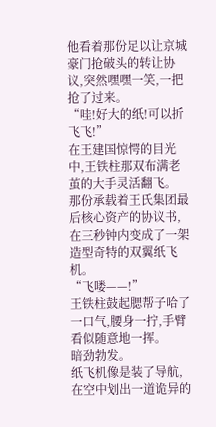他看着那份足以让京城豪门抢破头的转让协议,突然嘿嘿一笑,一把抢了过来。
“哇!好大的纸!可以折飞飞!”
在王建国惊愕的目光中,王铁柱那双布满老茧的大手灵活翻飞。
那份承载着王氏集团最后核心资产的协议书,在三秒钟内变成了一架造型奇特的双翼纸飞机。
“飞喽——!”
王铁柱鼓起腮帮子哈了一口气,腰身一拧,手臂看似随意地一挥。
暗劲勃发。
纸飞机像是装了导航,在空中划出一道诡异的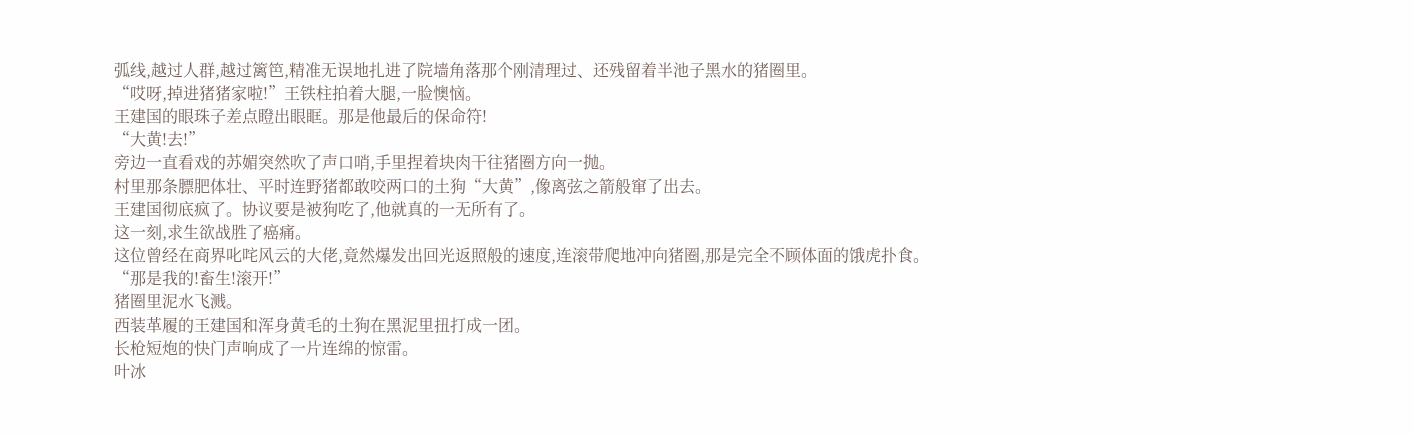弧线,越过人群,越过篱笆,精准无误地扎进了院墙角落那个刚清理过、还残留着半池子黑水的猪圈里。
“哎呀,掉进猪猪家啦!”王铁柱拍着大腿,一脸懊恼。
王建国的眼珠子差点瞪出眼眶。那是他最后的保命符!
“大黄!去!”
旁边一直看戏的苏媚突然吹了声口哨,手里捏着块肉干往猪圈方向一抛。
村里那条膘肥体壮、平时连野猪都敢咬两口的土狗“大黄”,像离弦之箭般窜了出去。
王建国彻底疯了。协议要是被狗吃了,他就真的一无所有了。
这一刻,求生欲战胜了癌痛。
这位曾经在商界叱咤风云的大佬,竟然爆发出回光返照般的速度,连滚带爬地冲向猪圈,那是完全不顾体面的饿虎扑食。
“那是我的!畜生!滚开!”
猪圈里泥水飞溅。
西装革履的王建国和浑身黄毛的土狗在黑泥里扭打成一团。
长枪短炮的快门声响成了一片连绵的惊雷。
叶冰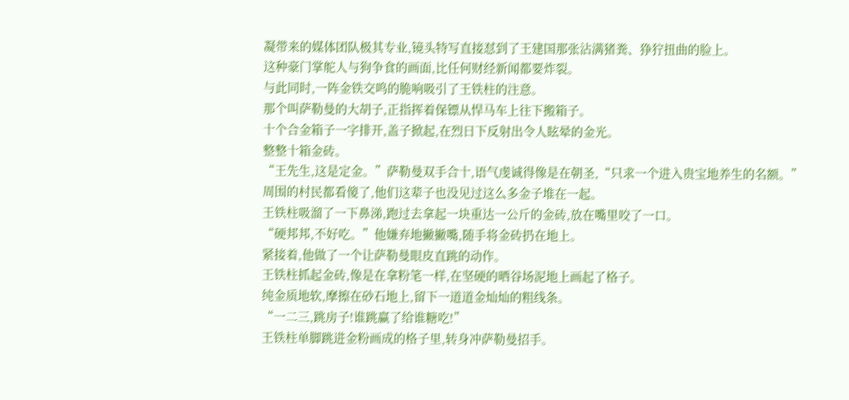凝带来的媒体团队极其专业,镜头特写直接怼到了王建国那张沾满猪粪、狰狞扭曲的脸上。
这种豪门掌舵人与狗争食的画面,比任何财经新闻都要炸裂。
与此同时,一阵金铁交鸣的脆响吸引了王铁柱的注意。
那个叫萨勒曼的大胡子,正指挥着保镖从悍马车上往下搬箱子。
十个合金箱子一字排开,盖子掀起,在烈日下反射出令人眩晕的金光。
整整十箱金砖。
“王先生,这是定金。”萨勒曼双手合十,语气虔诚得像是在朝圣,“只求一个进入贵宝地养生的名额。”
周围的村民都看傻了,他们这辈子也没见过这么多金子堆在一起。
王铁柱吸溜了一下鼻涕,跑过去拿起一块重达一公斤的金砖,放在嘴里咬了一口。
“硬邦邦,不好吃。”他嫌弃地撇撇嘴,随手将金砖扔在地上。
紧接着,他做了一个让萨勒曼眼皮直跳的动作。
王铁柱抓起金砖,像是在拿粉笔一样,在坚硬的晒谷场泥地上画起了格子。
纯金质地软,摩擦在砂石地上,留下一道道金灿灿的粗线条。
“一二三,跳房子!谁跳赢了给谁糖吃!”
王铁柱单脚跳进金粉画成的格子里,转身冲萨勒曼招手。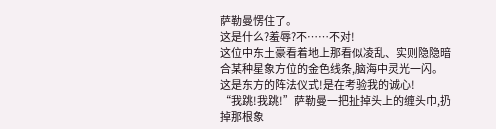萨勒曼愣住了。
这是什么?羞辱?不……不对!
这位中东土豪看着地上那看似凌乱、实则隐隐暗合某种星象方位的金色线条,脑海中灵光一闪。
这是东方的阵法仪式!是在考验我的诚心!
“我跳!我跳!”萨勒曼一把扯掉头上的缠头巾,扔掉那根象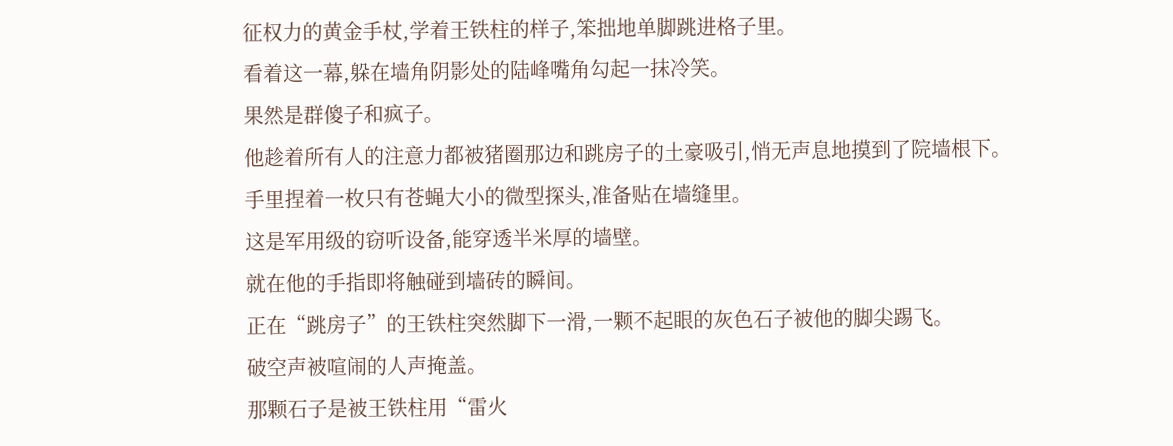征权力的黄金手杖,学着王铁柱的样子,笨拙地单脚跳进格子里。
看着这一幕,躲在墙角阴影处的陆峰嘴角勾起一抹冷笑。
果然是群傻子和疯子。
他趁着所有人的注意力都被猪圈那边和跳房子的土豪吸引,悄无声息地摸到了院墙根下。
手里捏着一枚只有苍蝇大小的微型探头,准备贴在墙缝里。
这是军用级的窃听设备,能穿透半米厚的墙壁。
就在他的手指即将触碰到墙砖的瞬间。
正在“跳房子”的王铁柱突然脚下一滑,一颗不起眼的灰色石子被他的脚尖踢飞。
破空声被喧闹的人声掩盖。
那颗石子是被王铁柱用“雷火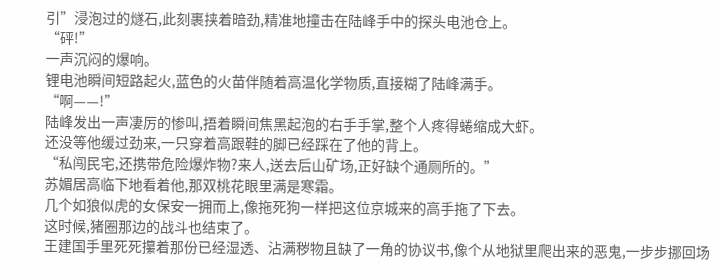引”浸泡过的燧石,此刻裹挟着暗劲,精准地撞击在陆峰手中的探头电池仓上。
“砰!”
一声沉闷的爆响。
锂电池瞬间短路起火,蓝色的火苗伴随着高温化学物质,直接糊了陆峰满手。
“啊——!”
陆峰发出一声凄厉的惨叫,捂着瞬间焦黑起泡的右手手掌,整个人疼得蜷缩成大虾。
还没等他缓过劲来,一只穿着高跟鞋的脚已经踩在了他的背上。
“私闯民宅,还携带危险爆炸物?来人,送去后山矿场,正好缺个通厕所的。”
苏媚居高临下地看着他,那双桃花眼里满是寒霜。
几个如狼似虎的女保安一拥而上,像拖死狗一样把这位京城来的高手拖了下去。
这时候,猪圈那边的战斗也结束了。
王建国手里死死攥着那份已经湿透、沾满秽物且缺了一角的协议书,像个从地狱里爬出来的恶鬼,一步步挪回场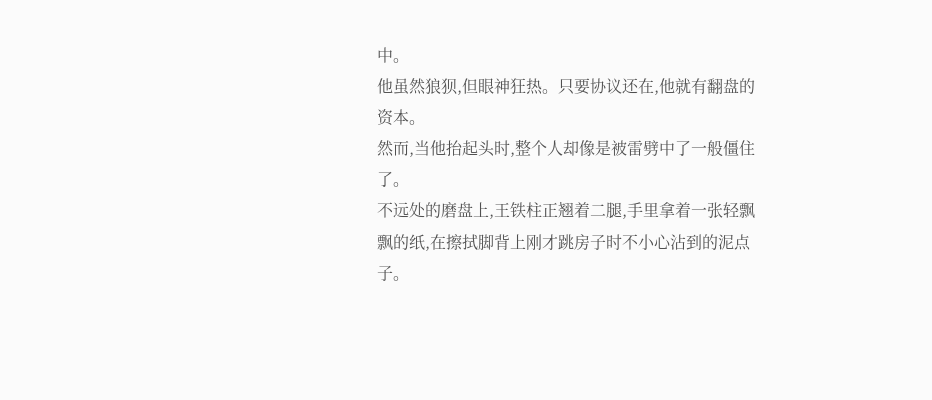中。
他虽然狼狈,但眼神狂热。只要协议还在,他就有翻盘的资本。
然而,当他抬起头时,整个人却像是被雷劈中了一般僵住了。
不远处的磨盘上,王铁柱正翘着二腿,手里拿着一张轻飘飘的纸,在擦拭脚背上刚才跳房子时不小心沾到的泥点子。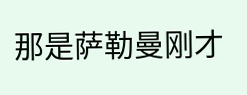那是萨勒曼刚才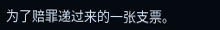为了赔罪递过来的一张支票。